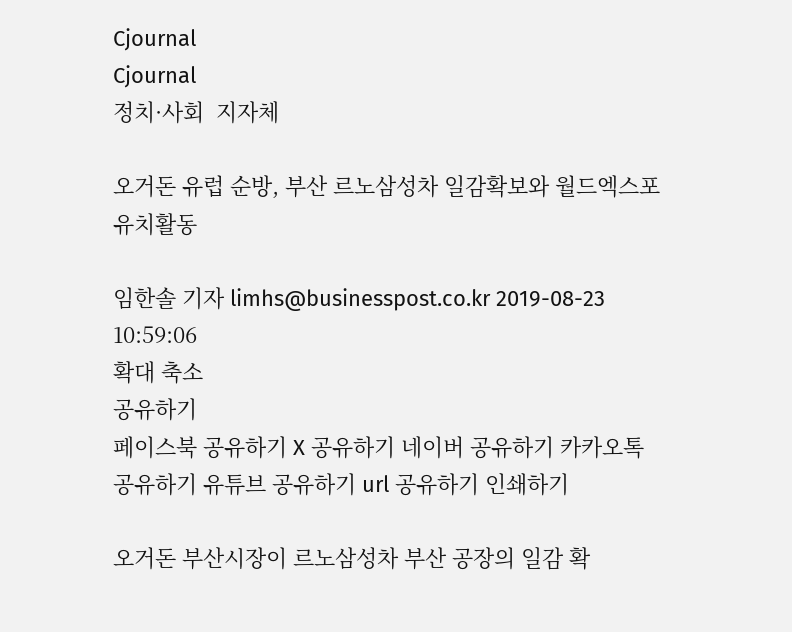Cjournal
Cjournal
정치·사회  지자체

오거돈 유럽 순방, 부산 르노삼성차 일감확보와 월드엑스포 유치활동

임한솔 기자 limhs@businesspost.co.kr 2019-08-23 10:59:06
확대 축소
공유하기
페이스북 공유하기 X 공유하기 네이버 공유하기 카카오톡 공유하기 유튜브 공유하기 url 공유하기 인쇄하기

오거돈 부산시장이 르노삼성차 부산 공장의 일감 확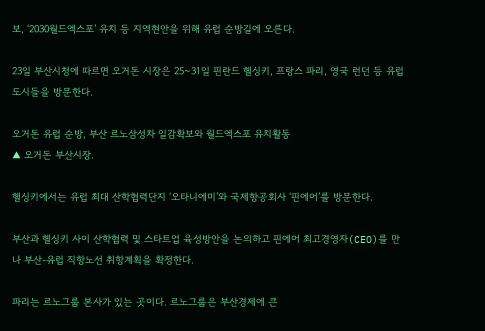보, ‘2030월드엑스포’ 유치 등 지역현안을 위해 유럽 순방길에 오른다.

23일 부산시청에 따르면 오거돈 시장은 25~31일 핀란드 헬싱키, 프랑스 파리, 영국 런던 등 유럽 도시들을 방문한다.

오거돈 유럽 순방, 부산 르노삼성차 일감확보와 월드엑스포 유치활동
▲ 오거돈 부산시장.

헬싱키에서는 유럽 최대 산학협력단지 ‘오타니에미’와 국제항공회사 ‘핀에어’를 방문한다.

부산과 헬싱키 사이 산학협력 및 스타트업 육성방안을 논의하고 핀에어 최고경영자(CEO)를 만나 부산-유럽 직항노선 취항계획을 확정한다.

파리는 르노그룹 본사가 있는 곳이다. 르노그룹은 부산경제에 큰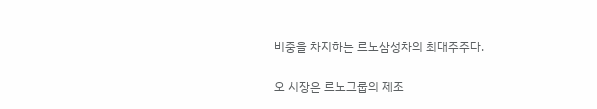비중을 차지하는 르노삼성차의 최대주주다.

오 시장은 르노그룹의 제조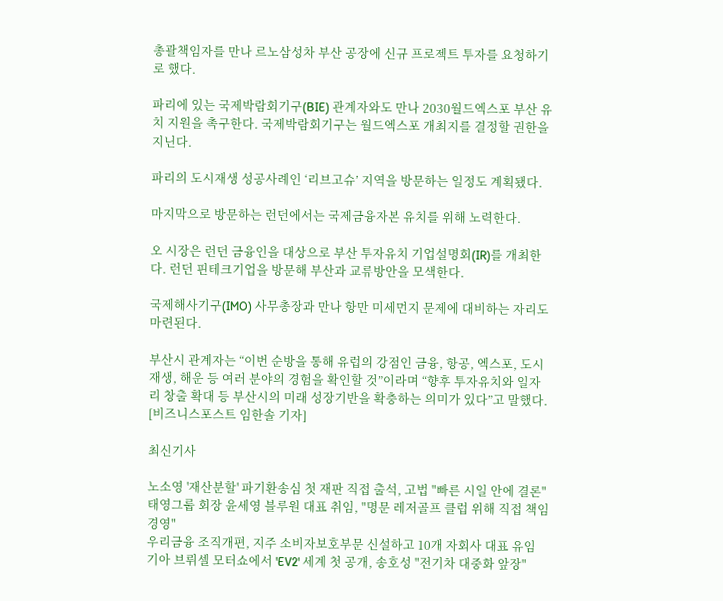총괄책임자를 만나 르노삼성차 부산 공장에 신규 프로젝트 투자를 요청하기로 했다.

파리에 있는 국제박람회기구(BIE) 관계자와도 만나 2030월드엑스포 부산 유치 지원을 촉구한다. 국제박람회기구는 월드엑스포 개최지를 결정할 권한을 지닌다.

파리의 도시재생 성공사례인 ‘리브고슈’ 지역을 방문하는 일정도 계획됐다.

마지막으로 방문하는 런던에서는 국제금융자본 유치를 위해 노력한다.

오 시장은 런던 금융인을 대상으로 부산 투자유치 기업설명회(IR)를 개최한다. 런던 핀테크기업을 방문해 부산과 교류방안을 모색한다.

국제해사기구(IMO) 사무총장과 만나 항만 미세먼지 문제에 대비하는 자리도 마련된다.

부산시 관계자는 “이번 순방을 통해 유럽의 강점인 금융, 항공, 엑스포, 도시재생, 해운 등 여러 분야의 경험을 확인할 것”이라며 “향후 투자유치와 일자리 창출 확대 등 부산시의 미래 성장기반을 확충하는 의미가 있다”고 말했다. [비즈니스포스트 임한솔 기자]

최신기사

노소영 '재산분할' 파기환송심 첫 재판 직접 출석, 고법 "빠른 시일 안에 결론"
태영그룹 회장 윤세영 블루원 대표 취임, "명문 레저골프 클럽 위해 직접 책임경영"
우리금융 조직개편, 지주 소비자보호부문 신설하고 10개 자회사 대표 유임
기아 브뤼셀 모터쇼에서 'EV2' 세계 첫 공개, 송호성 "전기차 대중화 앞장"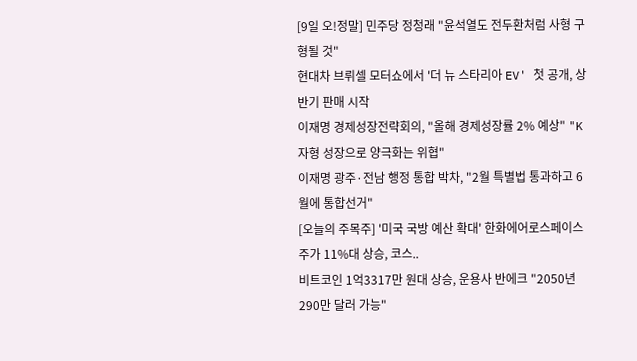[9일 오!정말] 민주당 정청래 "윤석열도 전두환처럼 사형 구형될 것"
현대차 브뤼셀 모터쇼에서 '더 뉴 스타리아 EV' 첫 공개, 상반기 판매 시작
이재명 경제성장전략회의, "올해 경제성장률 2% 예상" "K자형 성장으로 양극화는 위협"
이재명 광주·전남 행정 통합 박차, "2월 특별법 통과하고 6월에 통합선거"
[오늘의 주목주] '미국 국방 예산 확대' 한화에어로스페이스 주가 11%대 상승, 코스..
비트코인 1억3317만 원대 상승, 운용사 반에크 "2050년 290만 달러 가능"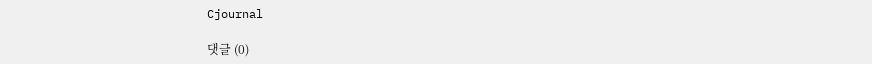Cjournal

댓글 (0)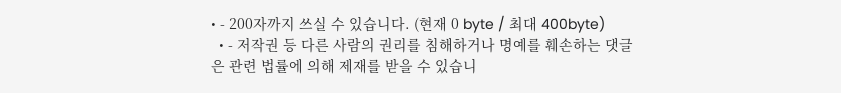• - 200자까지 쓰실 수 있습니다. (현재 0 byte / 최대 400byte)
  • - 저작권 등 다른 사람의 권리를 침해하거나 명예를 훼손하는 댓글은 관련 법률에 의해 제재를 받을 수 있습니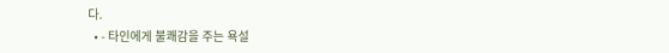다.
  • - 타인에게 불쾌감을 주는 욕설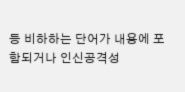등 비하하는 단어가 내용에 포함되거나 인신공격성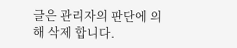글은 관리자의 판단에 의해 삭제 합니다.